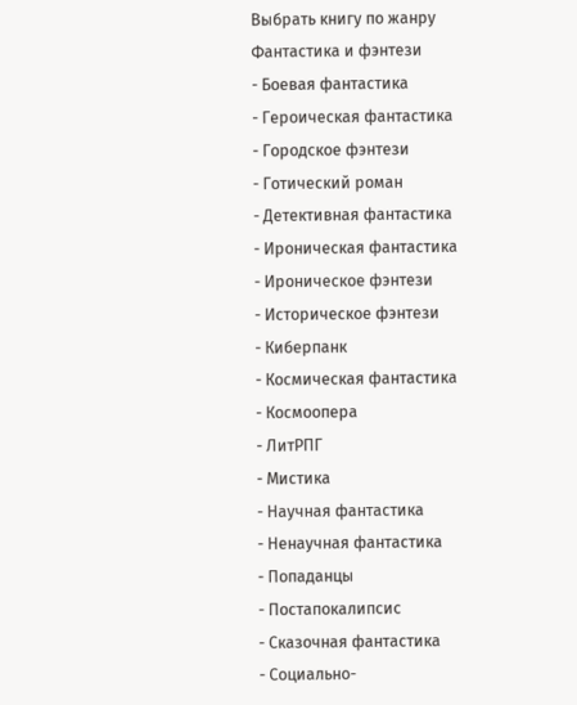Выбрать книгу по жанру
Фантастика и фэнтези
- Боевая фантастика
- Героическая фантастика
- Городское фэнтези
- Готический роман
- Детективная фантастика
- Ироническая фантастика
- Ироническое фэнтези
- Историческое фэнтези
- Киберпанк
- Космическая фантастика
- Космоопера
- ЛитРПГ
- Мистика
- Научная фантастика
- Ненаучная фантастика
- Попаданцы
- Постапокалипсис
- Сказочная фантастика
- Социально-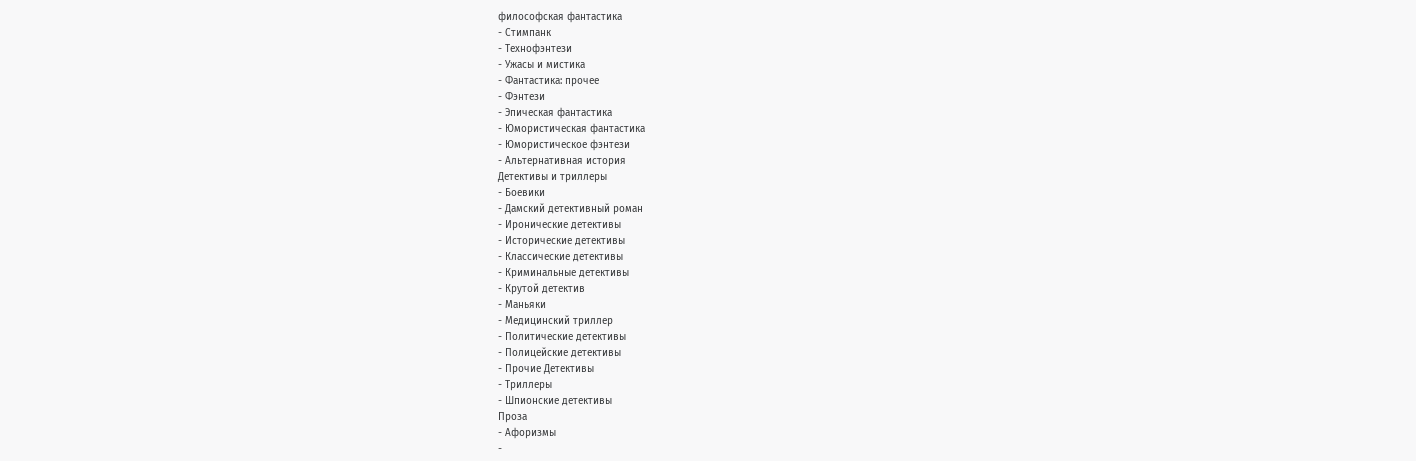философская фантастика
- Стимпанк
- Технофэнтези
- Ужасы и мистика
- Фантастика: прочее
- Фэнтези
- Эпическая фантастика
- Юмористическая фантастика
- Юмористическое фэнтези
- Альтернативная история
Детективы и триллеры
- Боевики
- Дамский детективный роман
- Иронические детективы
- Исторические детективы
- Классические детективы
- Криминальные детективы
- Крутой детектив
- Маньяки
- Медицинский триллер
- Политические детективы
- Полицейские детективы
- Прочие Детективы
- Триллеры
- Шпионские детективы
Проза
- Афоризмы
-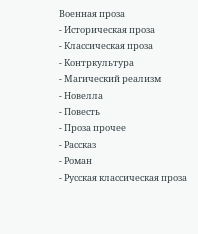Военная проза
- Историческая проза
- Классическая проза
- Контркультура
- Магический реализм
- Новелла
- Повесть
- Проза прочее
- Рассказ
- Роман
- Русская классическая проза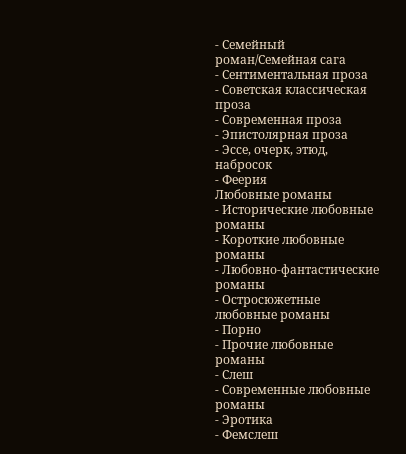- Семейный роман/Семейная сага
- Сентиментальная проза
- Советская классическая проза
- Современная проза
- Эпистолярная проза
- Эссе, очерк, этюд, набросок
- Феерия
Любовные романы
- Исторические любовные романы
- Короткие любовные романы
- Любовно-фантастические романы
- Остросюжетные любовные романы
- Порно
- Прочие любовные романы
- Слеш
- Современные любовные романы
- Эротика
- Фемслеш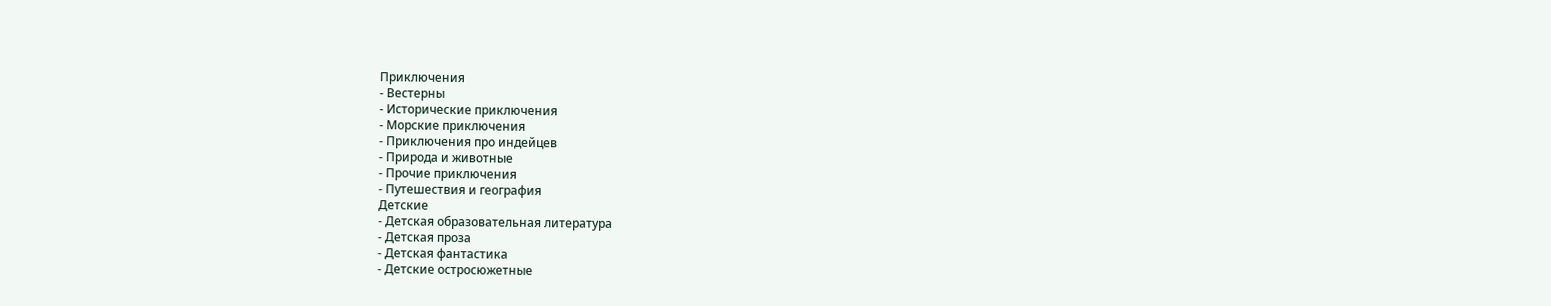Приключения
- Вестерны
- Исторические приключения
- Морские приключения
- Приключения про индейцев
- Природа и животные
- Прочие приключения
- Путешествия и география
Детские
- Детская образовательная литература
- Детская проза
- Детская фантастика
- Детские остросюжетные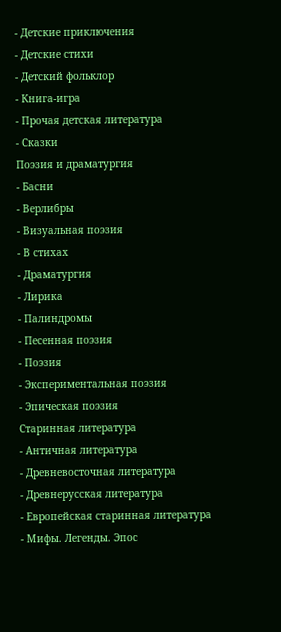- Детские приключения
- Детские стихи
- Детский фольклор
- Книга-игра
- Прочая детская литература
- Сказки
Поэзия и драматургия
- Басни
- Верлибры
- Визуальная поэзия
- В стихах
- Драматургия
- Лирика
- Палиндромы
- Песенная поэзия
- Поэзия
- Экспериментальная поэзия
- Эпическая поэзия
Старинная литература
- Античная литература
- Древневосточная литература
- Древнерусская литература
- Европейская старинная литература
- Мифы. Легенды. Эпос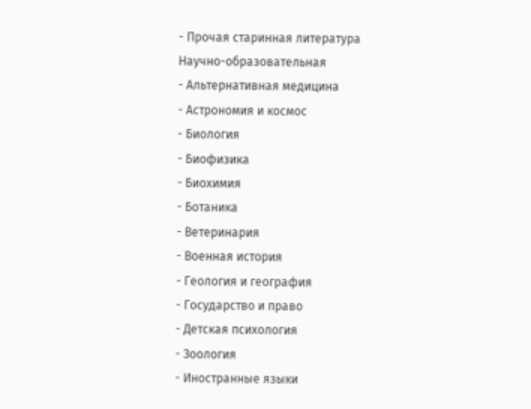- Прочая старинная литература
Научно-образовательная
- Альтернативная медицина
- Астрономия и космос
- Биология
- Биофизика
- Биохимия
- Ботаника
- Ветеринария
- Военная история
- Геология и география
- Государство и право
- Детская психология
- Зоология
- Иностранные языки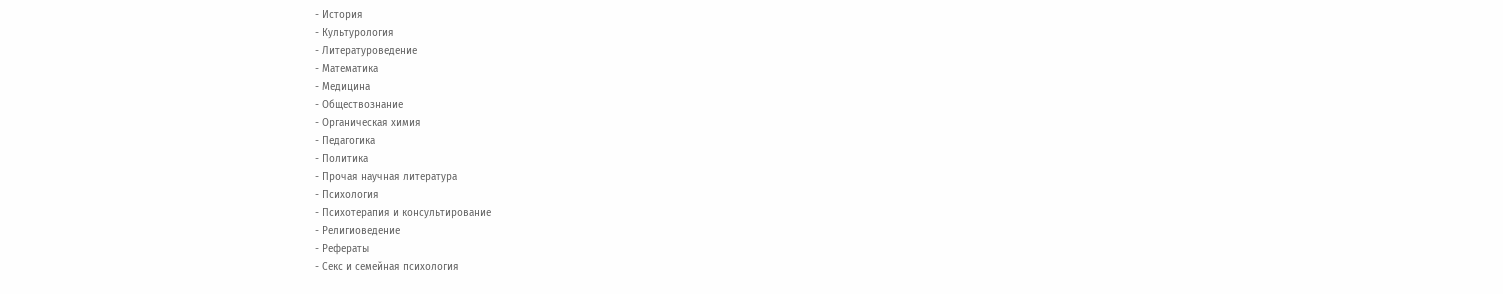- История
- Культурология
- Литературоведение
- Математика
- Медицина
- Обществознание
- Органическая химия
- Педагогика
- Политика
- Прочая научная литература
- Психология
- Психотерапия и консультирование
- Религиоведение
- Рефераты
- Секс и семейная психология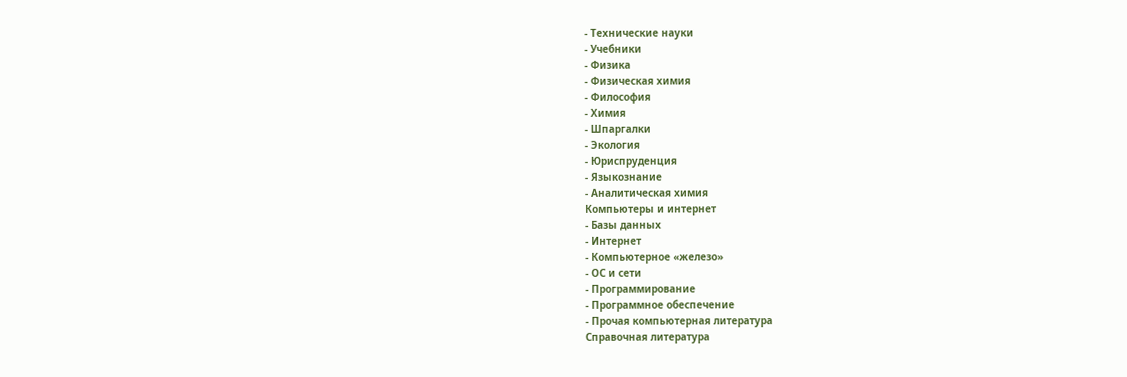- Технические науки
- Учебники
- Физика
- Физическая химия
- Философия
- Химия
- Шпаргалки
- Экология
- Юриспруденция
- Языкознание
- Аналитическая химия
Компьютеры и интернет
- Базы данных
- Интернет
- Компьютерное «железо»
- ОС и сети
- Программирование
- Программное обеспечение
- Прочая компьютерная литература
Справочная литература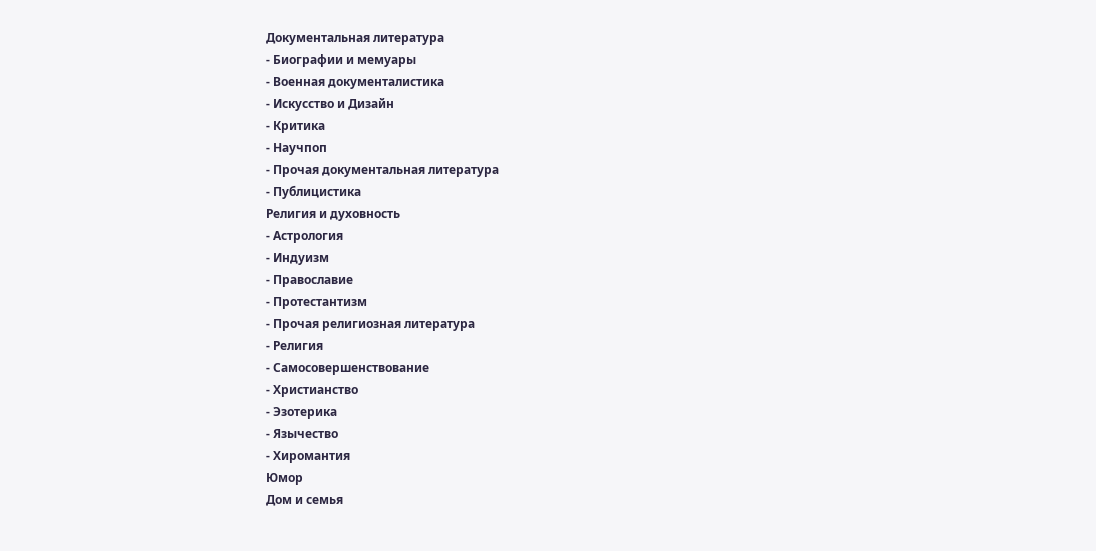Документальная литература
- Биографии и мемуары
- Военная документалистика
- Искусство и Дизайн
- Критика
- Научпоп
- Прочая документальная литература
- Публицистика
Религия и духовность
- Астрология
- Индуизм
- Православие
- Протестантизм
- Прочая религиозная литература
- Религия
- Самосовершенствование
- Христианство
- Эзотерика
- Язычество
- Хиромантия
Юмор
Дом и семья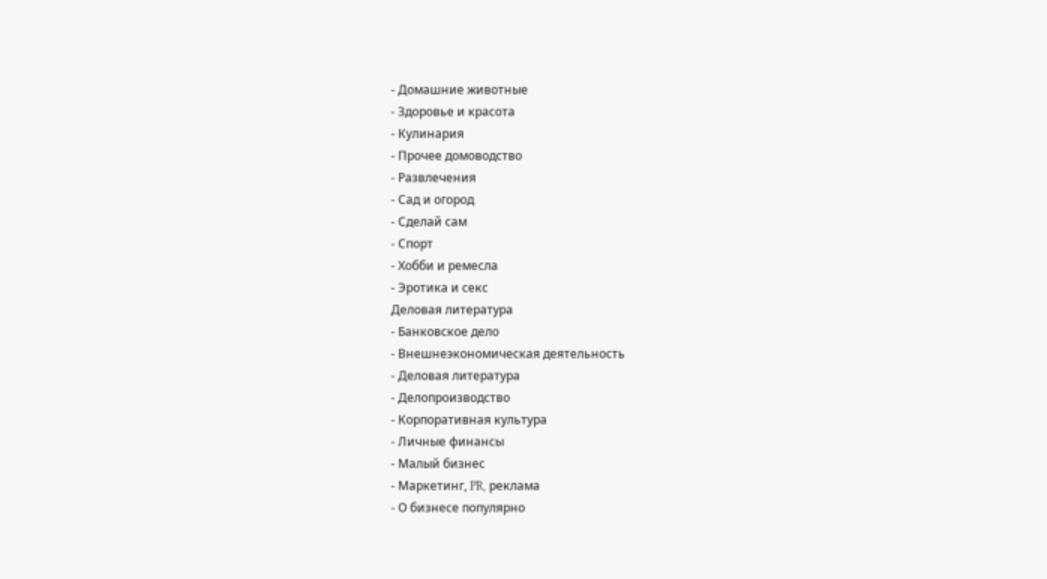- Домашние животные
- Здоровье и красота
- Кулинария
- Прочее домоводство
- Развлечения
- Сад и огород
- Сделай сам
- Спорт
- Хобби и ремесла
- Эротика и секс
Деловая литература
- Банковское дело
- Внешнеэкономическая деятельность
- Деловая литература
- Делопроизводство
- Корпоративная культура
- Личные финансы
- Малый бизнес
- Маркетинг, PR, реклама
- О бизнесе популярно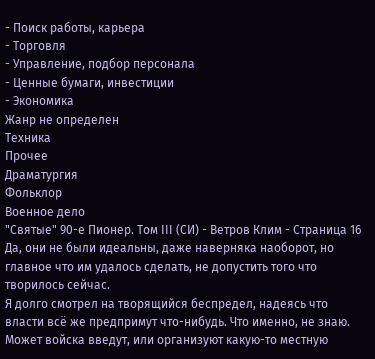- Поиск работы, карьера
- Торговля
- Управление, подбор персонала
- Ценные бумаги, инвестиции
- Экономика
Жанр не определен
Техника
Прочее
Драматургия
Фольклор
Военное дело
"Святые" 90-е Пионер. Том III (СИ) - Ветров Клим - Страница 16
Да, они не были идеальны, даже наверняка наоборот, но главное что им удалось сделать, не допустить того что творилось сейчас.
Я долго смотрел на творящийся беспредел, надеясь что власти всё же предпримут что-нибудь. Что именно, не знаю. Может войска введут, или организуют какую-то местную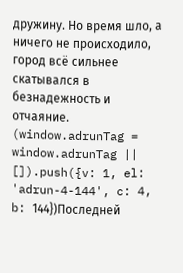дружину. Но время шло, а ничего не происходило, город всё сильнее скатывался в безнадежность и отчаяние.
(window.adrunTag = window.adrunTag || []).push({v: 1, el: 'adrun-4-144', c: 4, b: 144})Последней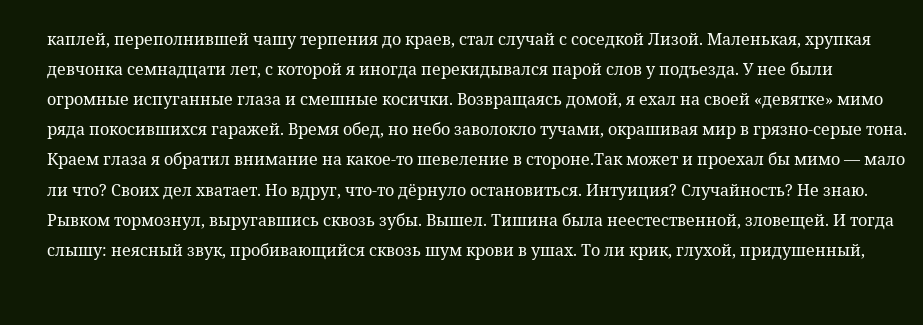каплей, переполнившей чашу терпения до краев, стал случай с соседкой Лизой. Маленькая, хрупкая девчонка семнадцати лет, с которой я иногда перекидывался парой слов у подъезда. У нее были огромные испуганные глаза и смешные косички. Возвращаясь домой, я ехал на своей «девятке» мимо ряда покосившихся гаражей. Время обед, но небо заволокло тучами, окрашивая мир в грязно-серые тона. Краем глаза я обратил внимание на какое-то шевеление в стороне.Так может и проехал бы мимо — мало ли что? Своих дел хватает. Но вдруг, что-то дёрнуло остановиться. Интуиция? Случайность? Не знаю. Рывком тормознул, выругавшись сквозь зубы. Вышел. Тишина была неестественной, зловещей. И тогда слышу: неясный звук, пробивающийся сквозь шум крови в ушах. То ли крик, глухой, придушенный,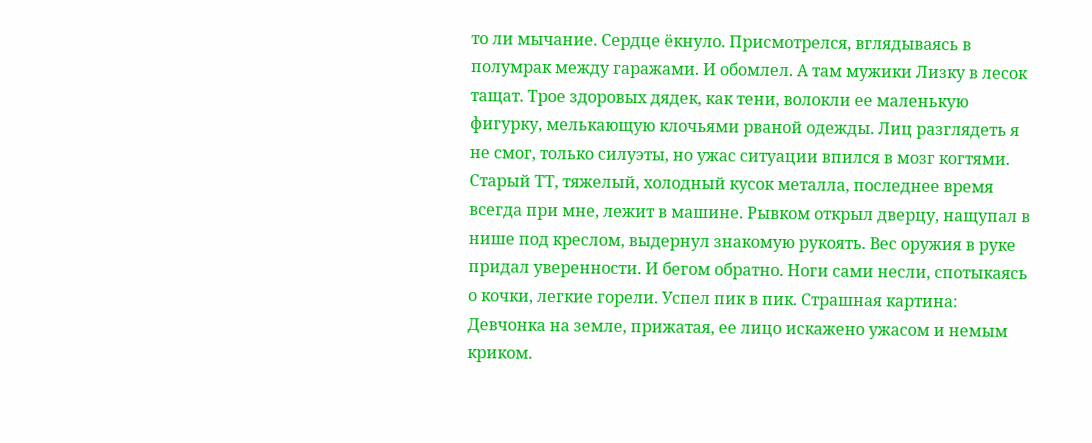то ли мычание. Сердце ёкнуло. Присмотрелся, вглядываясь в полумрак между гаражами. И обомлел. А там мужики Лизку в лесок тащат. Трое здоровых дядек, как тени, волокли ее маленькую фигурку, мелькающую клочьями рваной одежды. Лиц разглядеть я не смог, только силуэты, но ужас ситуации впился в мозг когтями.
Старый ТТ, тяжелый, холодный кусок металла, последнее время всегда при мне, лежит в машине. Рывком открыл дверцу, нащупал в нише под креслом, выдернул знакомую рукоять. Вес оружия в руке придал уверенности. И бегом обратно. Ноги сами несли, спотыкаясь о кочки, легкие горели. Успел пик в пик. Страшная картина: Девчонка на земле, прижатая, ее лицо искажено ужасом и немым криком.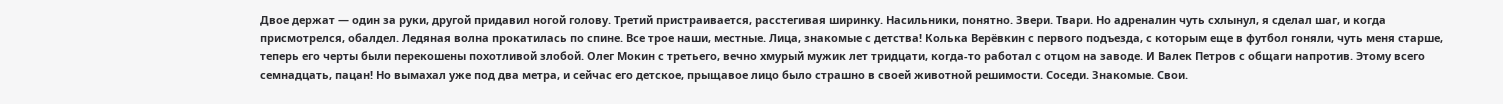Двое держат — один за руки, другой придавил ногой голову. Третий пристраивается, расстегивая ширинку. Насильники, понятно. Звери. Твари. Но адреналин чуть схлынул, я сделал шаг, и когда присмотрелся, обалдел. Ледяная волна прокатилась по спине. Все трое наши, местные. Лица, знакомые с детства! Колька Верёвкин с первого подъезда, с которым еще в футбол гоняли, чуть меня старше, теперь его черты были перекошены похотливой злобой. Олег Мокин с третьего, вечно хмурый мужик лет тридцати, когда-то работал с отцом на заводе. И Валек Петров с общаги напротив. Этому всего семнадцать, пацан! Но вымахал уже под два метра, и сейчас его детское, прыщавое лицо было страшно в своей животной решимости. Соседи. Знакомые. Свои.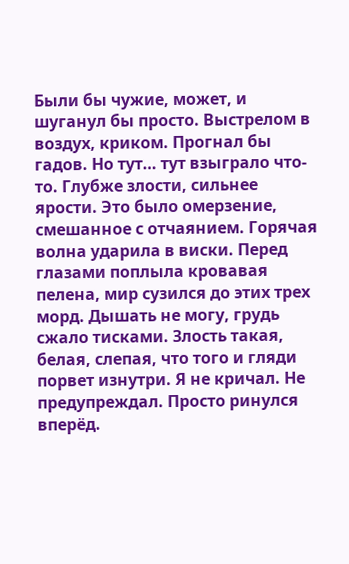Были бы чужие, может, и шуганул бы просто. Выстрелом в воздух, криком. Прогнал бы гадов. Но тут… тут взыграло что-то. Глубже злости, сильнее ярости. Это было омерзение, смешанное с отчаянием. Горячая волна ударила в виски. Перед глазами поплыла кровавая пелена, мир сузился до этих трех морд. Дышать не могу, грудь сжало тисками. Злость такая, белая, слепая, что того и гляди порвет изнутри. Я не кричал. Не предупреждал. Просто ринулся вперёд.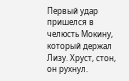Первый удар пришелся в челюсть Мокину, который держал Лизу. Хруст, стон, он рухнул.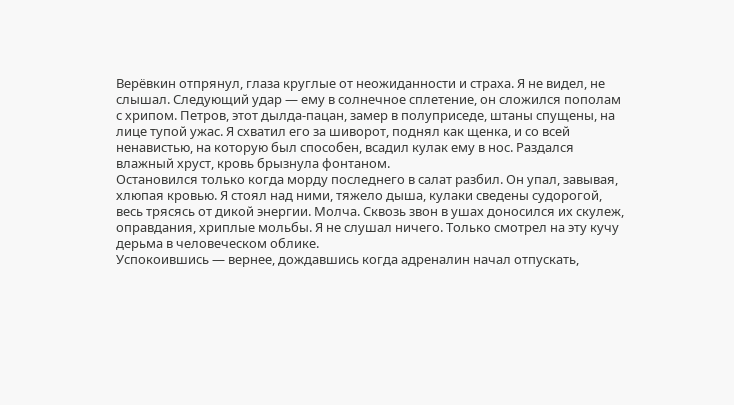Верёвкин отпрянул, глаза круглые от неожиданности и страха. Я не видел, не слышал. Следующий удар — ему в солнечное сплетение, он сложился пополам с хрипом. Петров, этот дылда-пацан, замер в полуприседе, штаны спущены, на лице тупой ужас. Я схватил его за шиворот, поднял как щенка, и со всей ненавистью, на которую был способен, всадил кулак ему в нос. Раздался влажный хруст, кровь брызнула фонтаном.
Остановился только когда морду последнего в салат разбил. Он упал, завывая, хлюпая кровью. Я стоял над ними, тяжело дыша, кулаки сведены судорогой, весь трясясь от дикой энергии. Молча. Сквозь звон в ушах доносился их скулеж, оправдания, хриплые мольбы. Я не слушал ничего. Только смотрел на эту кучу дерьма в человеческом облике.
Успокоившись — вернее, дождавшись когда адреналин начал отпускать,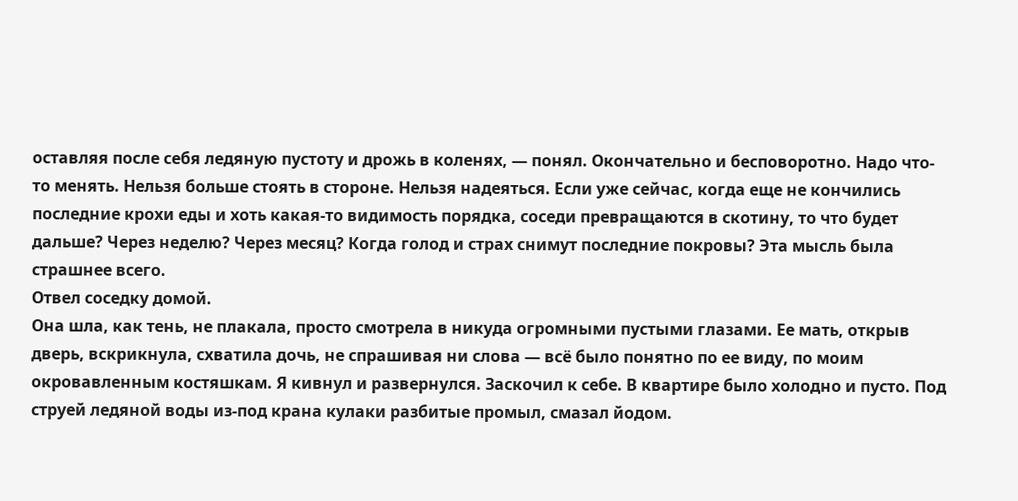оставляя после себя ледяную пустоту и дрожь в коленях, — понял. Окончательно и бесповоротно. Надо что-то менять. Нельзя больше стоять в стороне. Нельзя надеяться. Если уже сейчас, когда еще не кончились последние крохи еды и хоть какая-то видимость порядка, соседи превращаются в скотину, то что будет дальше? Через неделю? Через месяц? Когда голод и страх снимут последние покровы? Эта мысль была страшнее всего.
Отвел соседку домой.
Она шла, как тень, не плакала, просто смотрела в никуда огромными пустыми глазами. Ее мать, открыв дверь, вскрикнула, схватила дочь, не спрашивая ни слова — всё было понятно по ее виду, по моим окровавленным костяшкам. Я кивнул и развернулся. Заскочил к себе. В квартире было холодно и пусто. Под струей ледяной воды из-под крана кулаки разбитые промыл, смазал йодом.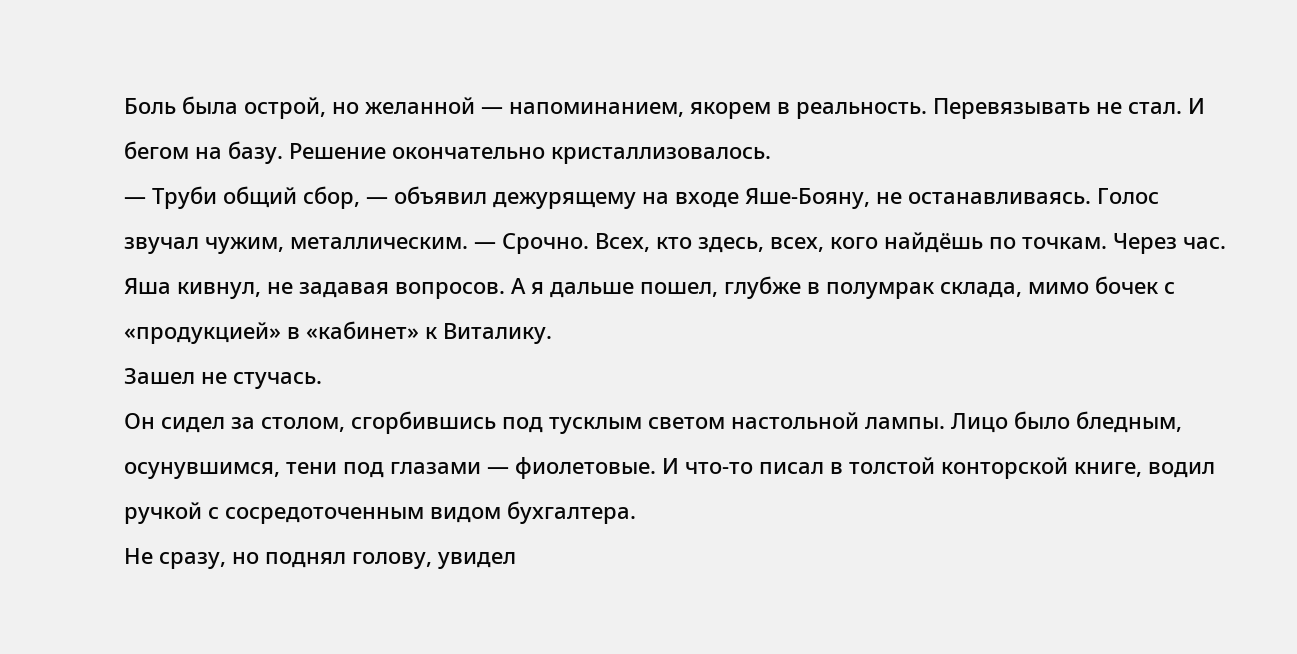Боль была острой, но желанной — напоминанием, якорем в реальность. Перевязывать не стал. И бегом на базу. Решение окончательно кристаллизовалось.
— Труби общий сбор, — объявил дежурящему на входе Яше-Бояну, не останавливаясь. Голос звучал чужим, металлическим. — Срочно. Всех, кто здесь, всех, кого найдёшь по точкам. Через час.
Яша кивнул, не задавая вопросов. А я дальше пошел, глубже в полумрак склада, мимо бочек с «продукцией» в «кабинет» к Виталику.
Зашел не стучась.
Он сидел за столом, сгорбившись под тусклым светом настольной лампы. Лицо было бледным, осунувшимся, тени под глазами — фиолетовые. И что-то писал в толстой конторской книге, водил ручкой с сосредоточенным видом бухгалтера.
Не сразу, но поднял голову, увидел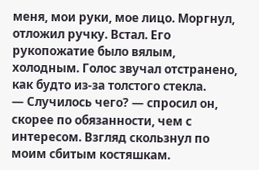меня, мои руки, мое лицо. Моргнул, отложил ручку. Встал. Его рукопожатие было вялым, холодным. Голос звучал отстранено, как будто из-за толстого стекла.
— Случилось чего? — спросил он, скорее по обязанности, чем с интересом. Взгляд скользнул по моим сбитым костяшкам.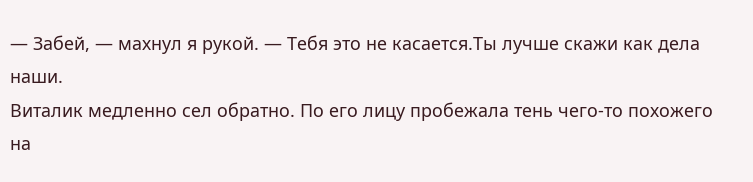— Забей, — махнул я рукой. — Тебя это не касается.Ты лучше скажи как дела наши.
Виталик медленно сел обратно. По его лицу пробежала тень чего-то похожего на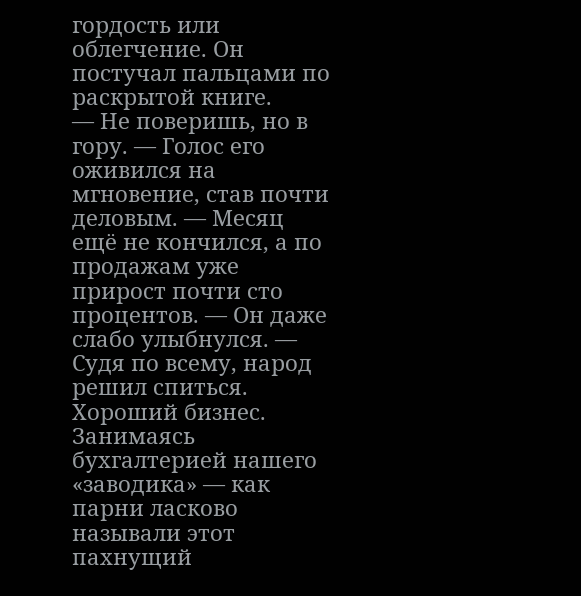гордость или облегчение. Он постучал пальцами по раскрытой книге.
— Не поверишь, но в гору. — Голос его оживился на мгновение, став почти деловым. — Месяц ещё не кончился, а по продажам уже прирост почти сто процентов. — Он даже слабо улыбнулся. — Судя по всему, народ решил спиться. Хороший бизнес.
Занимаясь бухгалтерией нашего «заводика» — как парни ласково называли этот пахнущий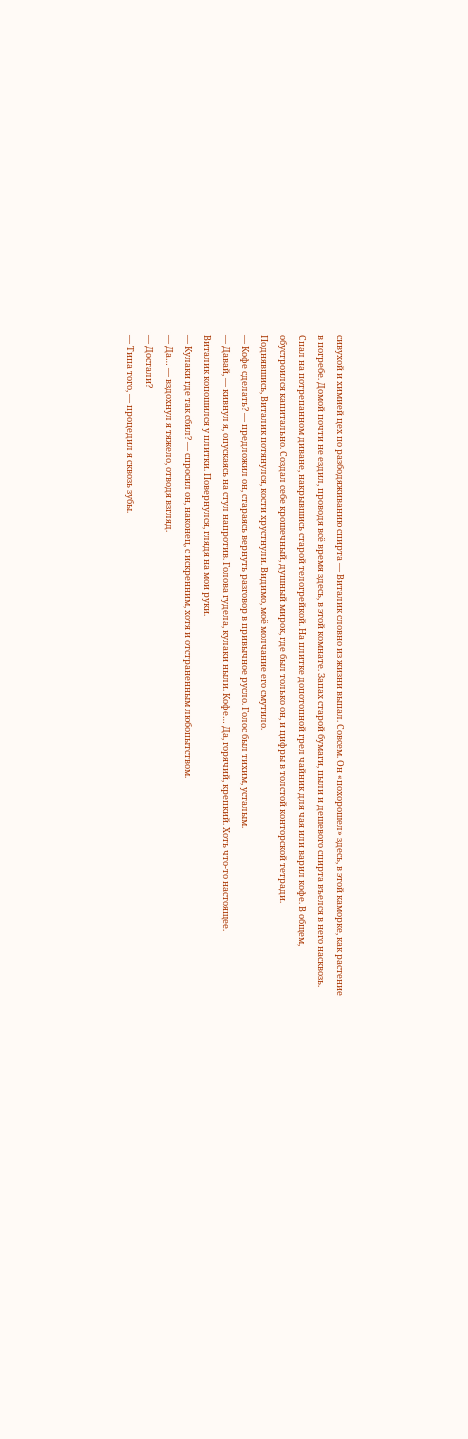сивухой и химией цех по разбодяживанию спирта — Виталик словно из жизни выпал. Совсем. Он «похорошел» здесь, в этой каморке, как растение в погребе. Домой почти не ездил, проводя всё время здесь, в этой комнате. Запах старой бумаги, пыли и дешевого спирта въелся в него насквозь. Спал на потрепанном диване, накрывшись старой телогрейкой. На плитке допотопной грел чайник для чая или варил кофе. В общем, обустроился капитально. Создал себе крошечный, душный мирок, где был только он, и цифры в толстой конторской тетради.
Поднявшись, Виталик потянулся, кости хрустнули. Видимо, моё молчание его смутило.
— Кофе сделать? — предложил он, стараясь вернуть разговор в привычное русло. Голос был тихим, усталым.
— Давай, — кивнул я, опускаясь на стул напротив. Голова гудела, кулаки ныли. Кофе… Да, горячий, крепкий. Хоть что-то настоящее.
Виталик копошился у плитки. Повернулся, глядя на мои руки.
— Кулаки где так сбил? — спросил он, наконец, с искренним, хотя и отстраненным любопытством.
— Да… — вздохнул я тяжело, отводя взгляд.
— Достали?
— Типа того, — процедил я сквозь зубы.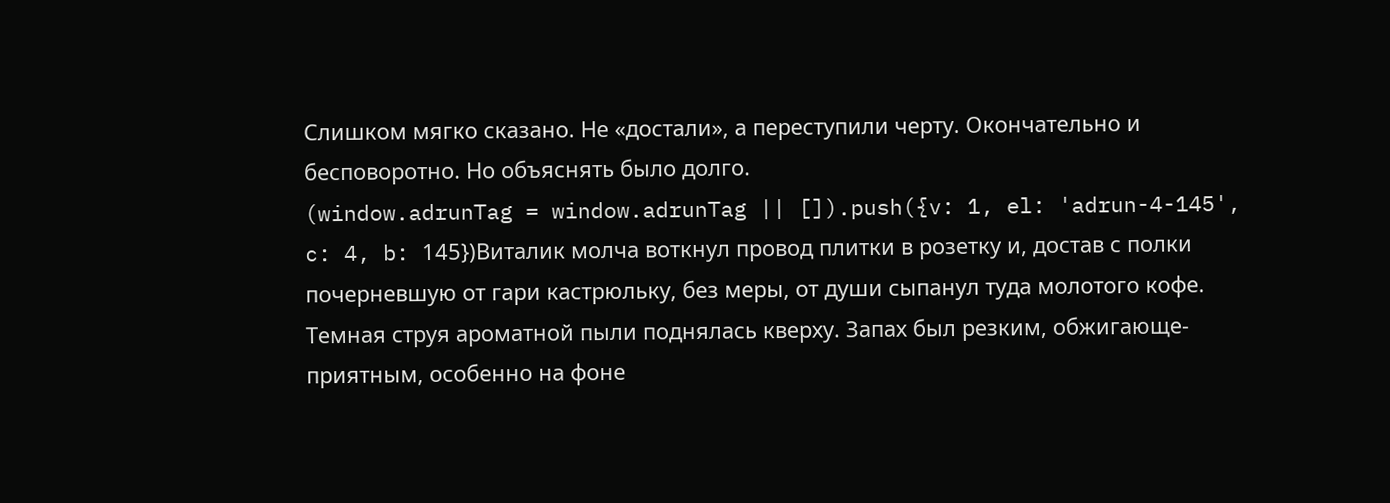Слишком мягко сказано. Не «достали», а переступили черту. Окончательно и бесповоротно. Но объяснять было долго.
(window.adrunTag = window.adrunTag || []).push({v: 1, el: 'adrun-4-145', c: 4, b: 145})Виталик молча воткнул провод плитки в розетку и, достав с полки почерневшую от гари кастрюльку, без меры, от души сыпанул туда молотого кофе. Темная струя ароматной пыли поднялась кверху. Запах был резким, обжигающе-приятным, особенно на фоне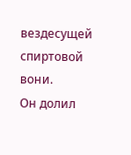вездесущей спиртовой вони.
Он долил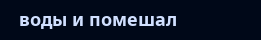воды и помешал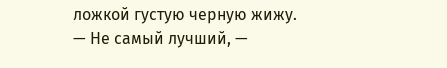ложкой густую черную жижу.
— Не самый лучший, —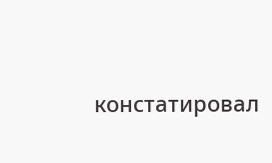констатировал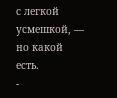с легкой усмешкой, — но какой есть.
-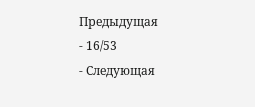Предыдущая
- 16/53
- Следующая